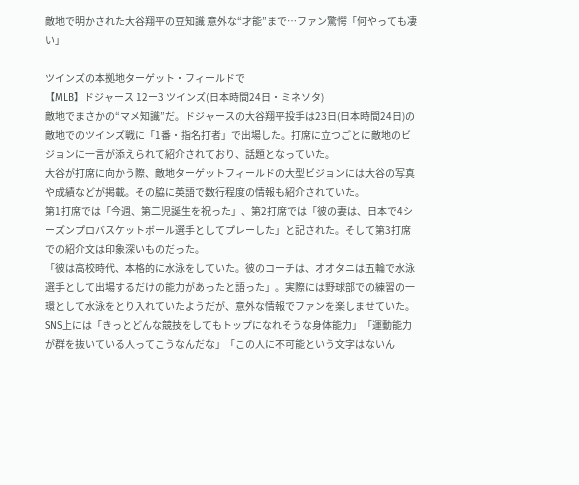敵地で明かされた大谷翔平の豆知識 意外な“才能”まで…ファン驚愕「何やっても凄い」

ツインズの本拠地ターゲット・フィールドで
【MLB】ドジャース 12ー3 ツインズ(日本時間24日・ミネソタ)
敵地でまさかの“マメ知識”だ。ドジャースの大谷翔平投手は23日(日本時間24日)の敵地でのツインズ戦に「1番・指名打者」で出場した。打席に立つごとに敵地のビジョンに一言が添えられて紹介されており、話題となっていた。
大谷が打席に向かう際、敵地ターゲットフィールドの大型ビジョンには大谷の写真や成績などが掲載。その脇に英語で数行程度の情報も紹介されていた。
第1打席では「今週、第二児誕生を祝った」、第2打席では「彼の妻は、日本で4シーズンプロバスケットボール選手としてプレーした」と記された。そして第3打席での紹介文は印象深いものだった。
「彼は高校時代、本格的に水泳をしていた。彼のコーチは、オオタニは五輪で水泳選手として出場するだけの能力があったと語った」。実際には野球部での練習の一環として水泳をとり入れていたようだが、意外な情報でファンを楽しませていた。
SNS上には「きっとどんな競技をしてもトップになれそうな身体能力」「運動能力が群を抜いている人ってこうなんだな」「この人に不可能という文字はないん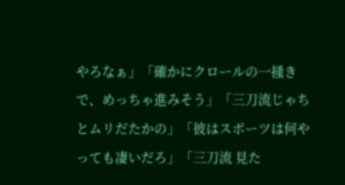やろなぁ」「確かにクロールの一掻きで、めっちゃ進みそう」「三刀流じゃちとムリだたかの」「彼はスポーツは何やっても凄いだろ」「三刀流 見た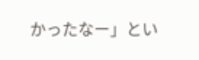かったなー」とい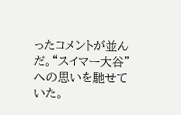ったコメントが並んだ。“スイマー大谷”への思いを馳せていた。